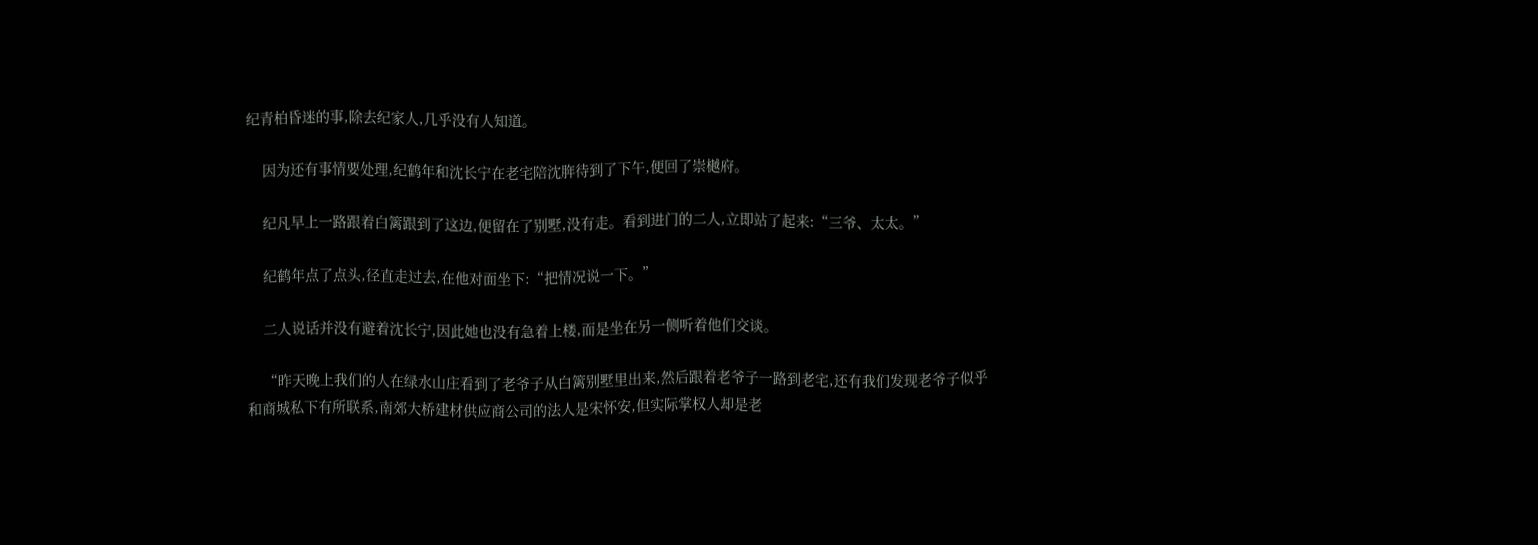纪青柏昏迷的事,除去纪家人,几乎没有人知道。

    因为还有事情要处理,纪鹤年和沈长宁在老宅陪沈脌待到了下午,便回了崇樾府。

    纪凡早上一路跟着白篱跟到了这边,便留在了别墅,没有走。看到进门的二人,立即站了起来:“三爷、太太。”

    纪鹤年点了点头,径直走过去,在他对面坐下:“把情况说一下。”

    二人说话并没有避着沈长宁,因此她也没有急着上楼,而是坐在另一侧听着他们交谈。

    “昨天晚上我们的人在绿水山庄看到了老爷子从白篱别墅里出来,然后跟着老爷子一路到老宅,还有我们发现老爷子似乎和商城私下有所联系,南郊大桥建材供应商公司的法人是宋怀安,但实际掌权人却是老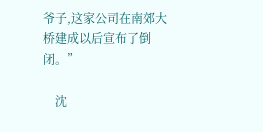爷子,这家公司在南郊大桥建成以后宣布了倒闭。”

    沈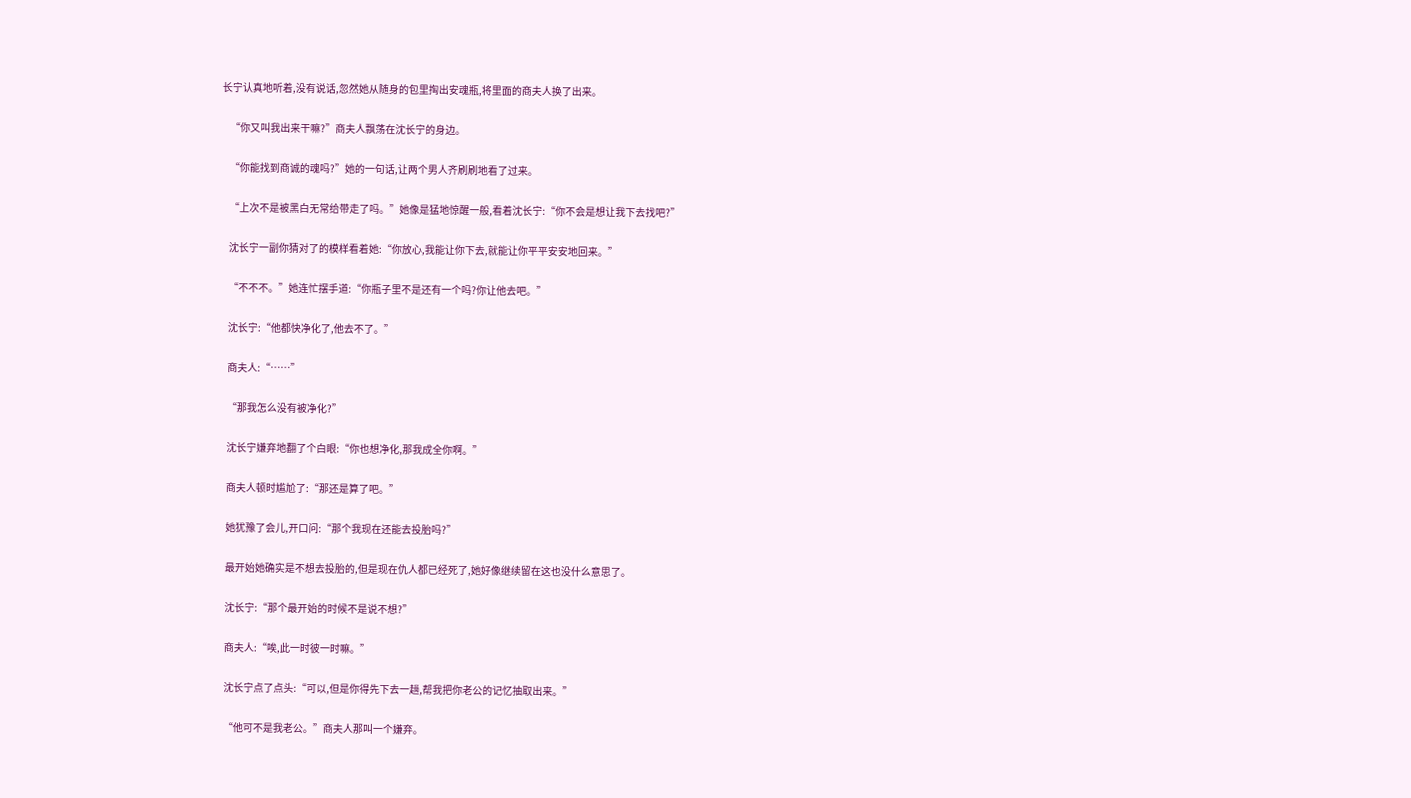长宁认真地听着,没有说话,忽然她从随身的包里掏出安魂瓶,将里面的商夫人换了出来。

    “你又叫我出来干嘛?”商夫人飘荡在沈长宁的身边。

    “你能找到商诚的魂吗?”她的一句话,让两个男人齐刷刷地看了过来。

    “上次不是被黑白无常给带走了吗。”她像是猛地惊醒一般,看着沈长宁:“你不会是想让我下去找吧?”

    沈长宁一副你猜对了的模样看着她:“你放心,我能让你下去,就能让你平平安安地回来。”

    “不不不。”她连忙摆手道:“你瓶子里不是还有一个吗?你让他去吧。”

    沈长宁:“他都快净化了,他去不了。”

    商夫人:“……”

    “那我怎么没有被净化?”

    沈长宁嫌弃地翻了个白眼:“你也想净化,那我成全你啊。”

    商夫人顿时尴尬了:“那还是算了吧。”

    她犹豫了会儿,开口问:“那个我现在还能去投胎吗?”

    最开始她确实是不想去投胎的,但是现在仇人都已经死了,她好像继续留在这也没什么意思了。

    沈长宁:“那个最开始的时候不是说不想?”

    商夫人:“唉,此一时彼一时嘛。”

    沈长宁点了点头:“可以,但是你得先下去一趟,帮我把你老公的记忆抽取出来。”

    “他可不是我老公。”商夫人那叫一个嫌弃。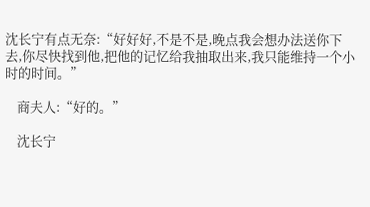沈长宁有点无奈:“好好好,不是不是,晚点我会想办法送你下去,你尽快找到他,把他的记忆给我抽取出来,我只能维持一个小时的时间。”

    商夫人:“好的。”

    沈长宁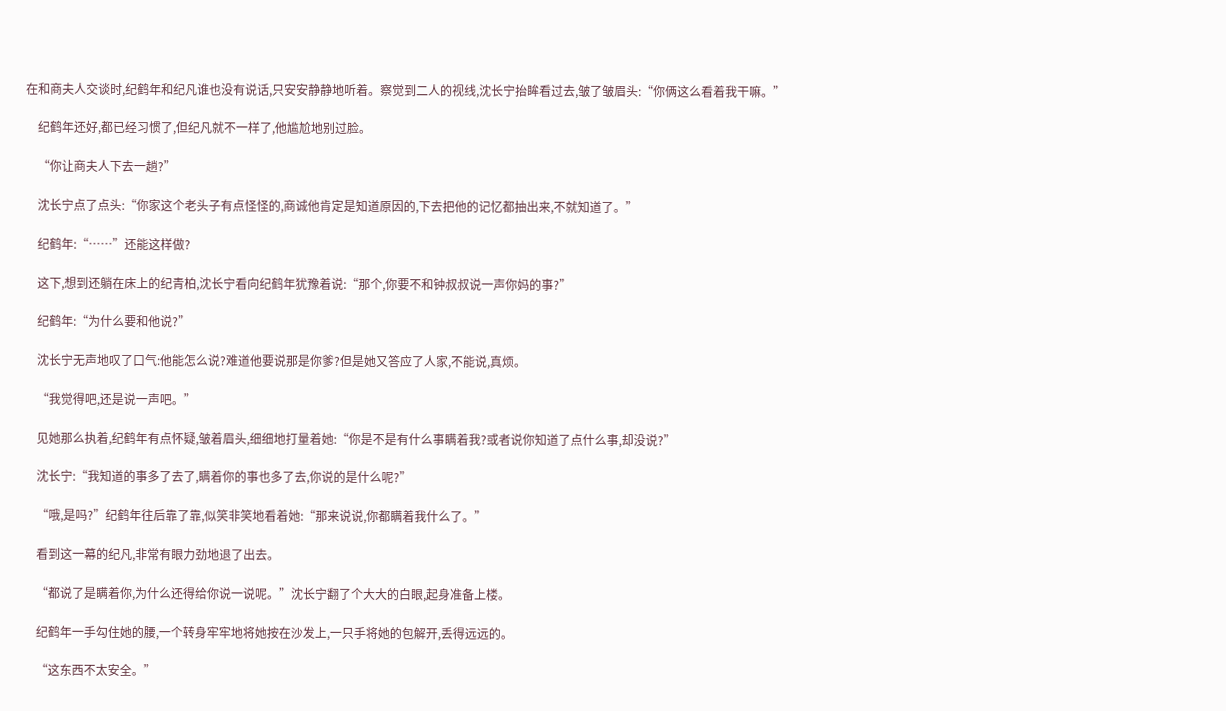在和商夫人交谈时,纪鹤年和纪凡谁也没有说话,只安安静静地听着。察觉到二人的视线,沈长宁抬眸看过去,皱了皱眉头:“你俩这么看着我干嘛。”

    纪鹤年还好,都已经习惯了,但纪凡就不一样了,他尴尬地别过脸。

    “你让商夫人下去一趟?”

    沈长宁点了点头:“你家这个老头子有点怪怪的,商诚他肯定是知道原因的,下去把他的记忆都抽出来,不就知道了。”

    纪鹤年:“……”还能这样做?

    这下,想到还躺在床上的纪青柏,沈长宁看向纪鹤年犹豫着说:“那个,你要不和钟叔叔说一声你妈的事?”

    纪鹤年:“为什么要和他说?”

    沈长宁无声地叹了口气:他能怎么说?难道他要说那是你爹?但是她又答应了人家,不能说,真烦。

    “我觉得吧,还是说一声吧。”

    见她那么执着,纪鹤年有点怀疑,皱着眉头,细细地打量着她:“你是不是有什么事瞒着我?或者说你知道了点什么事,却没说?”

    沈长宁:“我知道的事多了去了,瞒着你的事也多了去,你说的是什么呢?”

    “哦,是吗?”纪鹤年往后靠了靠,似笑非笑地看着她:“那来说说,你都瞒着我什么了。”

    看到这一幕的纪凡,非常有眼力劲地退了出去。

    “都说了是瞒着你,为什么还得给你说一说呢。”沈长宁翻了个大大的白眼,起身准备上楼。

    纪鹤年一手勾住她的腰,一个转身牢牢地将她按在沙发上,一只手将她的包解开,丢得远远的。

    “这东西不太安全。”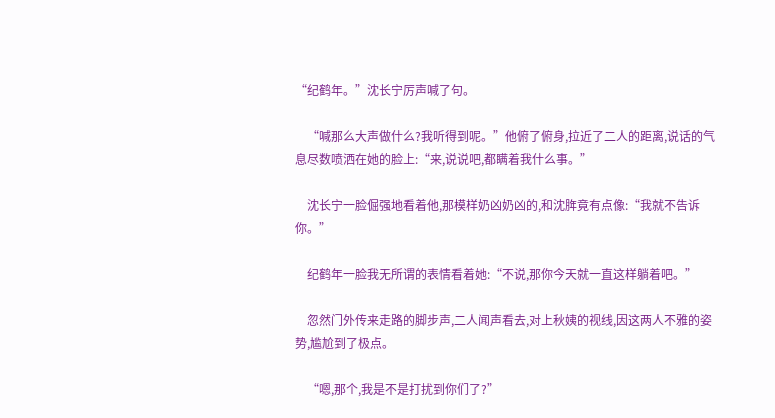“纪鹤年。”沈长宁厉声喊了句。

    “喊那么大声做什么?我听得到呢。”他俯了俯身,拉近了二人的距离,说话的气息尽数喷洒在她的脸上:“来,说说吧,都瞒着我什么事。”

    沈长宁一脸倔强地看着他,那模样奶凶奶凶的,和沈脌竟有点像:“我就不告诉你。”

    纪鹤年一脸我无所谓的表情看着她:“不说,那你今天就一直这样躺着吧。”

    忽然门外传来走路的脚步声,二人闻声看去,对上秋姨的视线,因这两人不雅的姿势,尴尬到了极点。

    “嗯,那个,我是不是打扰到你们了?”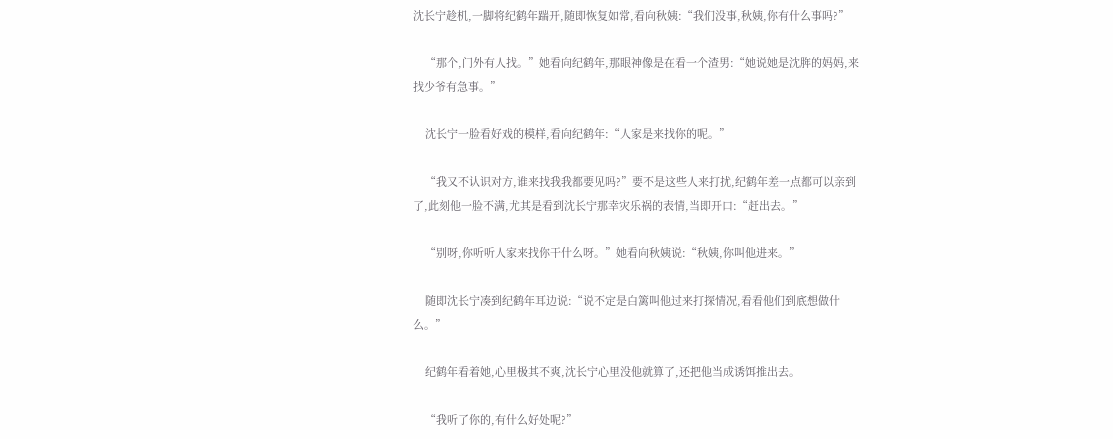沈长宁趁机,一脚将纪鹤年踹开,随即恢复如常,看向秋姨:“我们没事,秋姨,你有什么事吗?”

    “那个,门外有人找。”她看向纪鹤年,那眼神像是在看一个渣男:“她说她是沈脌的妈妈,来找少爷有急事。”

    沈长宁一脸看好戏的模样,看向纪鹤年:“人家是来找你的呢。”

    “我又不认识对方,谁来找我我都要见吗?”要不是这些人来打扰,纪鹤年差一点都可以亲到了,此刻他一脸不满,尤其是看到沈长宁那幸灾乐祸的表情,当即开口:“赶出去。”

    “别呀,你听听人家来找你干什么呀。”她看向秋姨说:“秋姨,你叫他进来。”

    随即沈长宁凑到纪鹤年耳边说:“说不定是白篱叫他过来打探情况,看看他们到底想做什么。”

    纪鹤年看着她,心里极其不爽,沈长宁心里没他就算了,还把他当成诱饵推出去。

    “我听了你的,有什么好处呢?”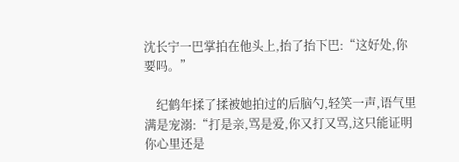沈长宁一巴掌拍在他头上,抬了抬下巴:“这好处,你要吗。”

    纪鹤年揉了揉被她拍过的后脑勺,轻笑一声,语气里满是宠溺:“打是亲,骂是爱,你又打又骂,这只能证明你心里还是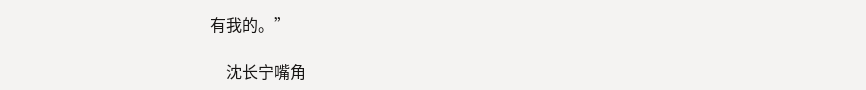有我的。”

    沈长宁嘴角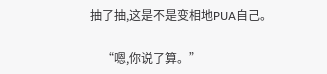抽了抽,这是不是变相地PUA自己。

    “嗯,你说了算。”